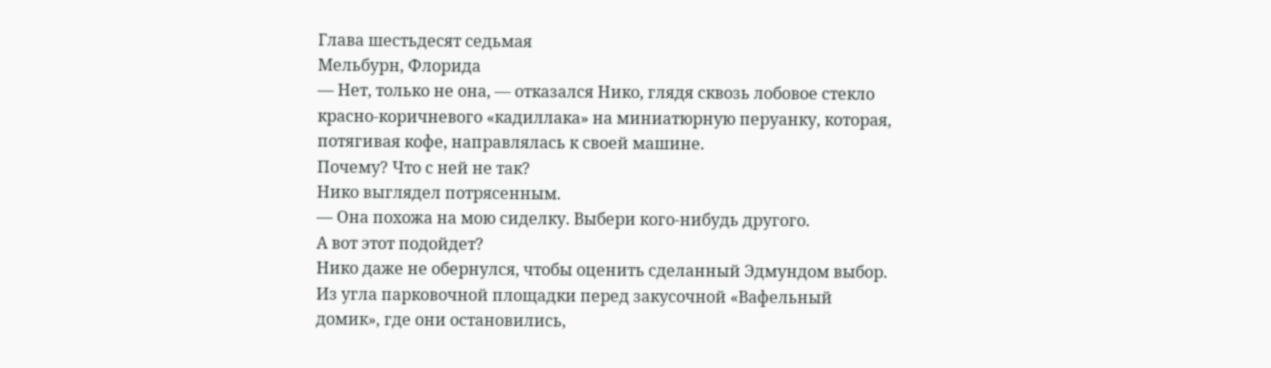Глава шестьдесят седьмая
Мельбурн, Флорида
— Нет, только не она, — отказался Нико, глядя сквозь лобовое стекло красно-коричневого «кадиллака» на миниатюрную перуанку, которая, потягивая кофе, направлялась к своей машине.
Почему? Что с ней не так?
Нико выглядел потрясенным.
— Она похожа на мою сиделку. Выбери кого-нибудь другого.
А вот этот подойдет?
Нико даже не обернулся, чтобы оценить сделанный Эдмундом выбор. Из угла парковочной площадки перед закусочной «Вафельный домик», где они остановились,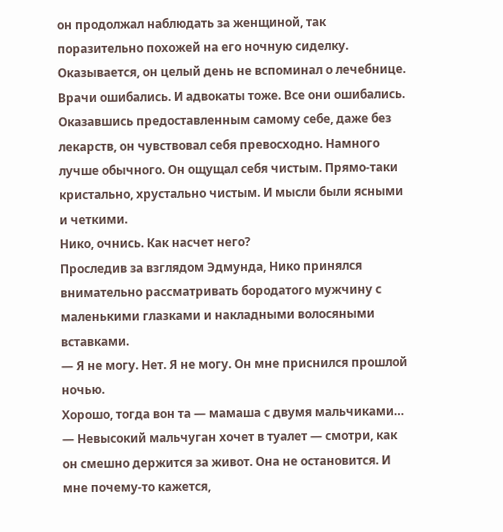он продолжал наблюдать за женщиной, так поразительно похожей на его ночную сиделку. Оказывается, он целый день не вспоминал о лечебнице. Врачи ошибались. И адвокаты тоже. Все они ошибались. Оказавшись предоставленным самому себе, даже без лекарств, он чувствовал себя превосходно. Намного лучше обычного. Он ощущал себя чистым. Прямо-таки кристально, хрустально чистым. И мысли были ясными и четкими.
Нико, очнись. Как насчет него?
Проследив за взглядом Эдмунда, Нико принялся внимательно рассматривать бородатого мужчину с маленькими глазками и накладными волосяными вставками.
— Я не могу. Нет. Я не могу. Он мне приснился прошлой ночью.
Хорошо, тогда вон та — мамаша с двумя мальчиками…
— Невысокий мальчуган хочет в туалет — смотри, как он смешно держится за живот. Она не остановится. И мне почему-то кажется,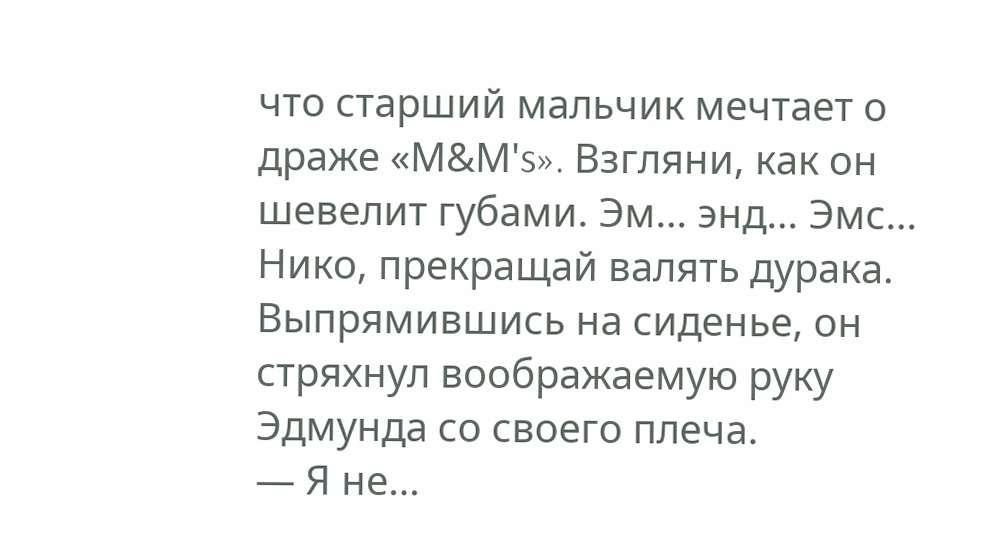что старший мальчик мечтает о драже «М&М's». Взгляни, как он шевелит губами. Эм… энд… Эмс…
Нико, прекращай валять дурака.
Выпрямившись на сиденье, он стряхнул воображаемую руку Эдмунда со своего плеча.
— Я не…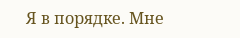Я в порядке. Мне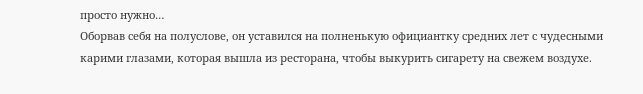просто нужно…
Оборвав себя на полуслове, он уставился на полненькую официантку средних лет с чудесными карими глазами, которая вышла из ресторана, чтобы выкурить сигарету на свежем воздухе.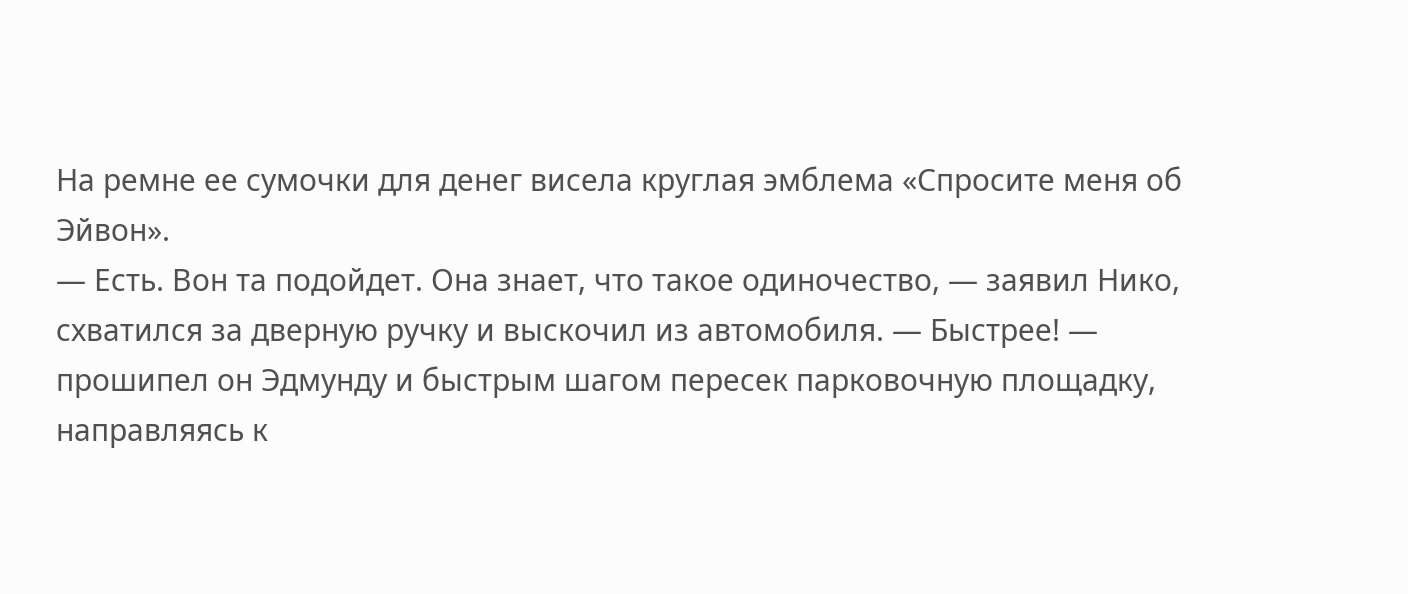На ремне ее сумочки для денег висела круглая эмблема «Спросите меня об Эйвон».
— Есть. Вон та подойдет. Она знает, что такое одиночество, — заявил Нико, схватился за дверную ручку и выскочил из автомобиля. — Быстрее! — прошипел он Эдмунду и быстрым шагом пересек парковочную площадку, направляясь к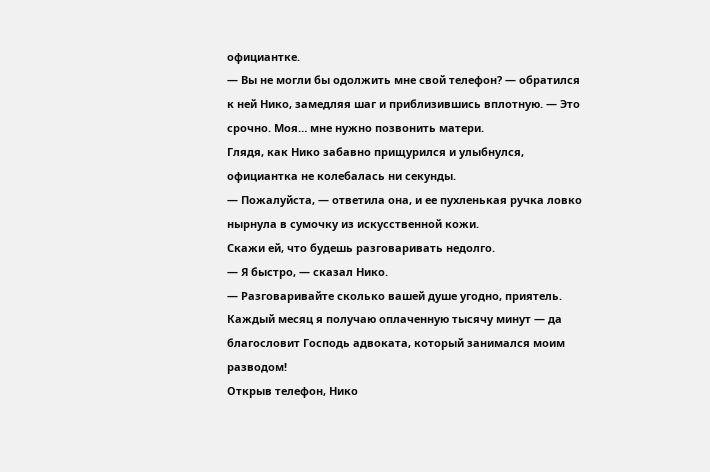официантке.
— Вы не могли бы одолжить мне свой телефон? — обратился к ней Нико, замедляя шаг и приблизившись вплотную. — Это срочно. Моя… мне нужно позвонить матери.
Глядя, как Нико забавно прищурился и улыбнулся, официантка не колебалась ни секунды.
— Пожалуйста, — ответила она, и ее пухленькая ручка ловко нырнула в сумочку из искусственной кожи.
Скажи ей, что будешь разговаривать недолго.
— Я быстро, — сказал Нико.
— Разговаривайте сколько вашей душе угодно, приятель. Каждый месяц я получаю оплаченную тысячу минут — да благословит Господь адвоката, который занимался моим разводом!
Открыв телефон, Нико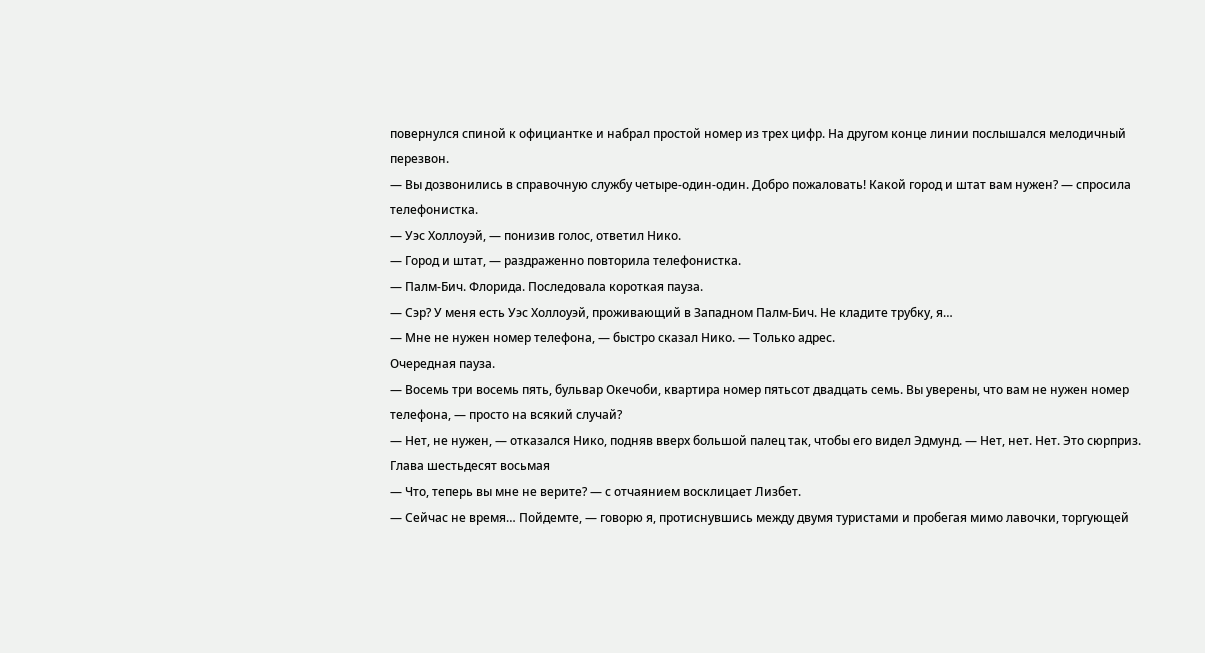повернулся спиной к официантке и набрал простой номер из трех цифр. На другом конце линии послышался мелодичный перезвон.
— Вы дозвонились в справочную службу четыре-один-один. Добро пожаловать! Какой город и штат вам нужен? — спросила телефонистка.
— Уэс Холлоуэй, — понизив голос, ответил Нико.
— Город и штат, — раздраженно повторила телефонистка.
— Палм-Бич. Флорида. Последовала короткая пауза.
— Сэр? У меня есть Уэс Холлоуэй, проживающий в Западном Палм-Бич. Не кладите трубку, я…
— Мне не нужен номер телефона, — быстро сказал Нико. — Только адрес.
Очередная пауза.
— Восемь три восемь пять, бульвар Окечоби, квартира номер пятьсот двадцать семь. Вы уверены, что вам не нужен номер телефона, — просто на всякий случай?
— Нет, не нужен, — отказался Нико, подняв вверх большой палец так, чтобы его видел Эдмунд. — Нет, нет. Нет. Это сюрприз.
Глава шестьдесят восьмая
— Что, теперь вы мне не верите? — с отчаянием восклицает Лизбет.
— Сейчас не время… Пойдемте, — говорю я, протиснувшись между двумя туристами и пробегая мимо лавочки, торгующей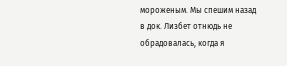мороженым. Мы спешим назад в док. Лизбет отнюдь не обрадовалась, когда я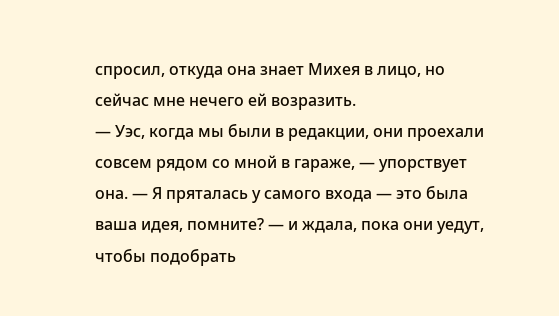спросил, откуда она знает Михея в лицо, но сейчас мне нечего ей возразить.
— Уэс, когда мы были в редакции, они проехали совсем рядом со мной в гараже, — упорствует она. — Я пряталась у самого входа — это была ваша идея, помните? — и ждала, пока они уедут, чтобы подобрать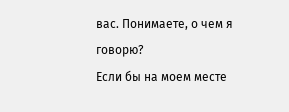вас. Понимаете, о чем я говорю?
Если бы на моем месте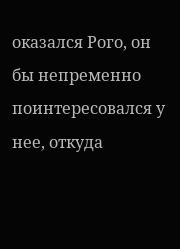оказался Рого, он бы непременно поинтересовался у нее, откуда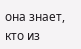она знает, кто из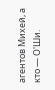агентов Михей, а кто — О'Ши.